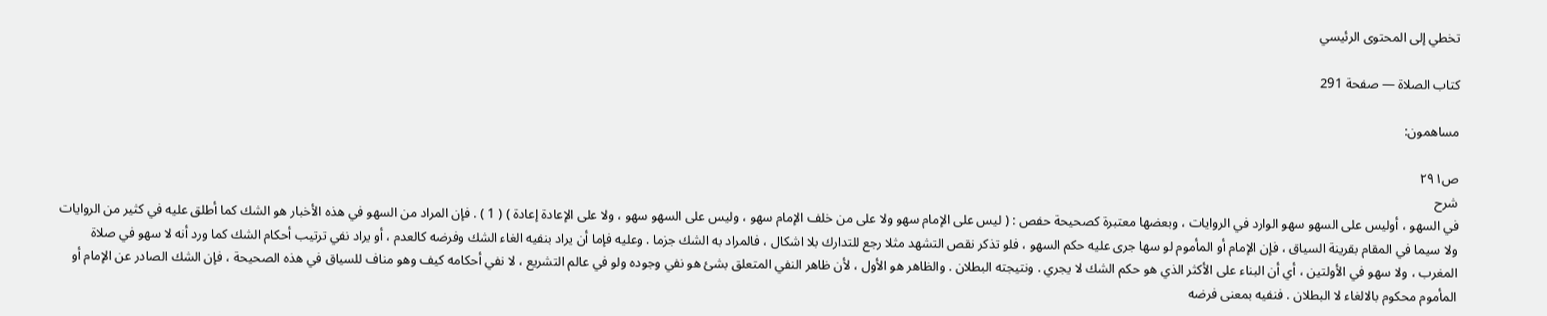تخطي إلى المحتوى الرئيسي

كتاب الصلاة — صفحة 291

مساهمون:

ص٢٩١
شرح
في السهو ، أوليس على السهو سهو الوارد في الروايات ، وبعضها معتبرة كصحيحة حفص : ( ليس على الإمام سهو ولا على من خلف الإمام سهو ، وليس على السهو سهو ، ولا على الإعادة إعادة ) ( 1 ) . فإن المراد من السهو في هذه الأخبار هو الشك كما أطلق عليه في كثير من الروايات ولا سيما في المقام بقرينة السياق ، فإن الإمام أو المأموم لو سها جرى عليه حكم السهو ، فلو تذكر نقص التشهد مثلا رجع للتدارك بلا اشكال ، فالمراد به الشك جزما . وعليه فإما أن يراد بنفيه الغاء الشك وفرضه كالعدم ، أو يراد نفي ترتيب أحكام الشك كما ورد أنه لا سهو في صلاة المغرب ، ولا سهو في الأولتين ، أي أن البناء على الأكثر الذي هو حكم الشك لا يجري . ونتيجته البطلان . والظاهر هو الأول ، لأن ظاهر النفي المتعلق بشئ هو نفي وجوده ولو في عالم التشريع ، لا نفي أحكامه كيف وهو مناف للسياق في هذه الصحيحة ، فإن الشك الصادر عن الإمام أو المأموم محكوم بالالغاء لا البطلان . فنفيه بمعنى فرضه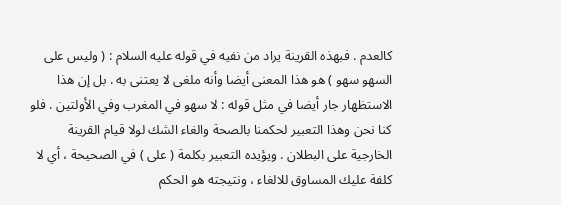كالعدم . فبهذه القرينة يراد من نفيه في قوله عليه السلام : ( وليس على السهو سهو ) هو هذا المعنى أيضا وأنه ملغى لا يعتنى به . بل إن هذا الاستظهار جار أيضا في مثل قوله : لا سهو في المغرب وفي الأولتين . فلو كنا نحن وهذا التعبير لحكمنا بالصحة والغاء الشك لولا قيام القرينة الخارجية على البطلان . ويؤيده التعبير بكلمة ( على ) في الصحيحة ، أي لا كلفة عليك المساوق للالغاء ، ونتيجته هو الحكم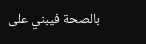بالصحة فيبني على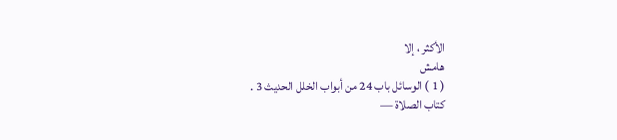الأكثر ، إلا
هامش
( 1 ) الوسائل باب 24 من أبواب الخلل الحديث 3 .
كتاب الصلاة —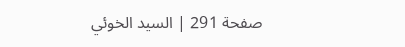صفحة 291 | السيد الخوئي